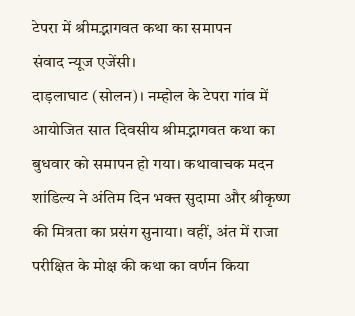टेपरा में श्रीमद्भागवत कथा का समापन
संवाद न्यूज एजेंसी।
दाड़लाघाट (सोलन)। नम्होल के टेपरा गांव में आयोजित सात दिवसीय श्रीमद्भागवत कथा का बुधवार को समापन हो गया। कथावाचक मदन शांडिल्य ने अंतिम दिन भक्त सुदामा और श्रीकृष्ण की मित्रता का प्रसंग सुनाया। वहीं, अंत में राजा परीक्षित के मोक्ष की कथा का वर्णन किया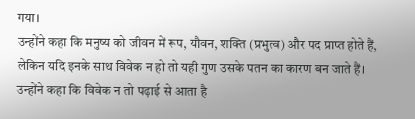गया।
उन्होंने कहा कि मनुष्य को जीवन में रूप, यौवन, शक्ति (प्रभुत्व) और पद प्राप्त होते हैं, लेकिन यदि इनके साथ विवेक न हो तो यही गुण उसके पतन का कारण बन जाते हैं। उन्होंने कहा कि विवेक न तो पढ़ाई से आता है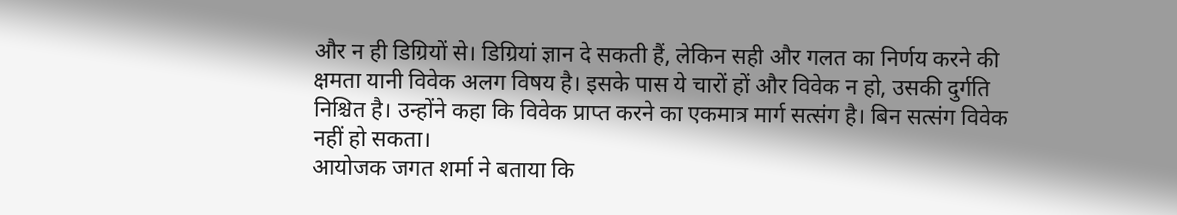और न ही डिग्रियों से। डिग्रियां ज्ञान दे सकती हैं, लेकिन सही और गलत का निर्णय करने की क्षमता यानी विवेक अलग विषय है। इसके पास ये चारों हों और विवेक न हो, उसकी दुर्गति निश्चित है। उन्होंने कहा कि विवेक प्राप्त करने का एकमात्र मार्ग सत्संग है। बिन सत्संग विवेक नहीं हो सकता।
आयोजक जगत शर्मा ने बताया कि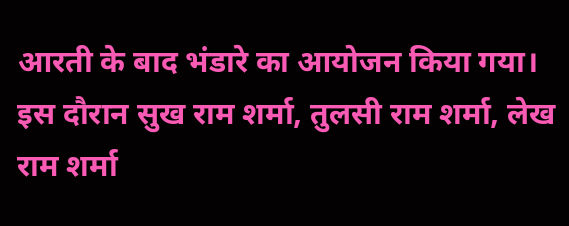आरती के बाद भंडारे का आयोजन किया गया। इस दौरान सुख राम शर्मा, तुलसी राम शर्मा, लेख राम शर्मा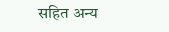सहित अन्य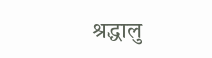श्रद्धालु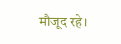मौजूद रहे।